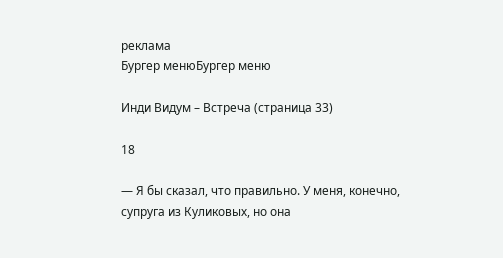реклама
Бургер менюБургер меню

Инди Видум – Встреча (страница 33)

18

— Я бы сказал, что правильно. У меня, конечно, супруга из Куликовых, но она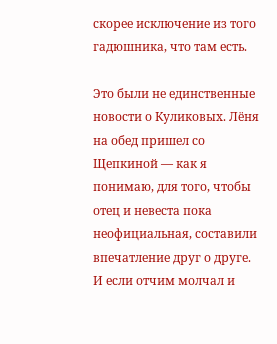скорее исключение из того гадюшника, что там есть.

Это были не единственные новости о Куликовых. Лёня на обед пришел со Щепкиной — как я понимаю, для того, чтобы отец и невеста пока неофициальная, составили впечатление друг о друге. И если отчим молчал и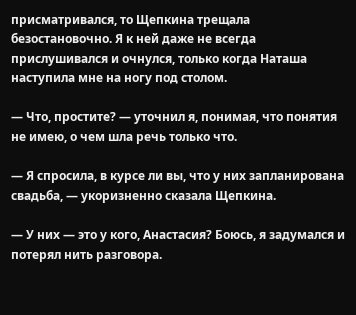присматривался, то Щепкина трещала безостановочно. Я к ней даже не всегда прислушивался и очнулся, только когда Наташа наступила мне на ногу под столом.

— Что, простите? — уточнил я, понимая, что понятия не имею, о чем шла речь только что.

— Я спросила, в курсе ли вы, что у них запланирована свадьба, — укоризненно сказала Щепкина.

— У них — это у кого, Анастасия? Боюсь, я задумался и потерял нить разговора.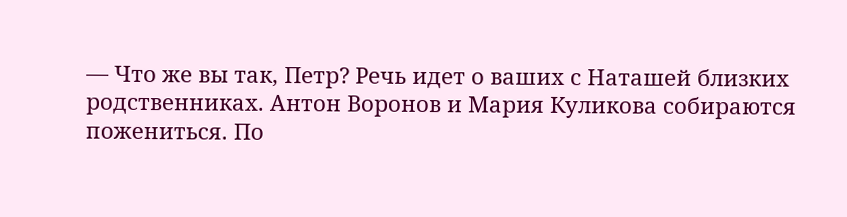— Что же вы так, Петр? Речь идет о ваших с Наташей близких родственниках. Антон Воронов и Мария Куликова собираются пожениться. По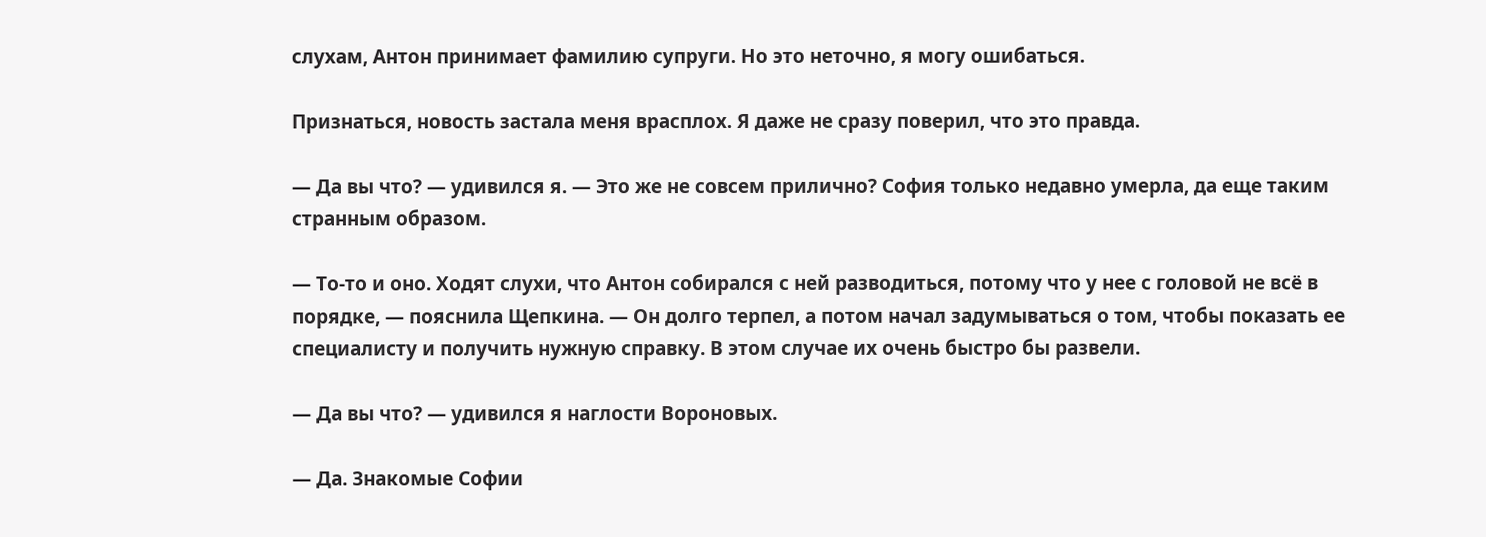слухам, Антон принимает фамилию супруги. Но это неточно, я могу ошибаться.

Признаться, новость застала меня врасплох. Я даже не сразу поверил, что это правда.

— Да вы что? — удивился я. — Это же не совсем прилично? София только недавно умерла, да еще таким странным образом.

— То-то и оно. Ходят слухи, что Антон собирался с ней разводиться, потому что у нее с головой не всё в порядке, — пояснила Щепкина. — Он долго терпел, а потом начал задумываться о том, чтобы показать ее специалисту и получить нужную справку. В этом случае их очень быстро бы развели.

— Да вы что? — удивился я наглости Вороновых.

— Да. Знакомые Софии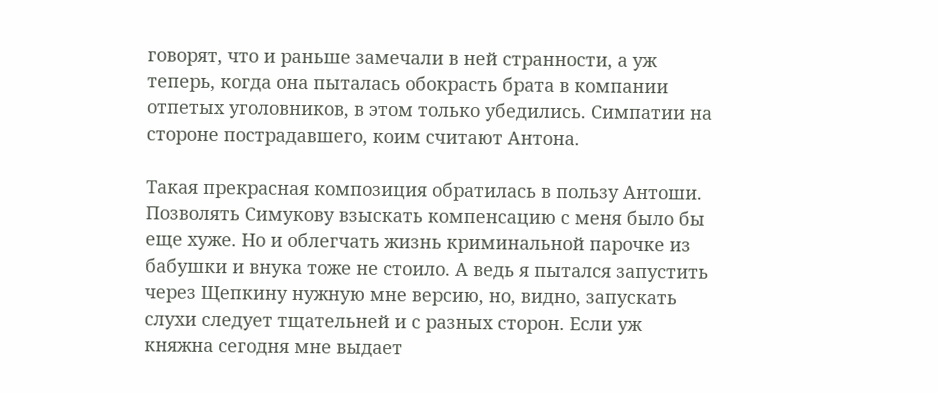говорят, что и раньше замечали в ней странности, а уж теперь, когда она пыталась обокрасть брата в компании отпетых уголовников, в этом только убедились. Симпатии на стороне пострадавшего, коим считают Антона.

Такая прекрасная композиция обратилась в пользу Антоши. Позволять Симукову взыскать компенсацию с меня было бы еще хуже. Но и облегчать жизнь криминальной парочке из бабушки и внука тоже не стоило. А ведь я пытался запустить через Щепкину нужную мне версию, но, видно, запускать слухи следует тщательней и с разных сторон. Если уж княжна сегодня мне выдает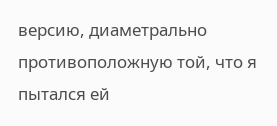версию, диаметрально противоположную той, что я пытался ей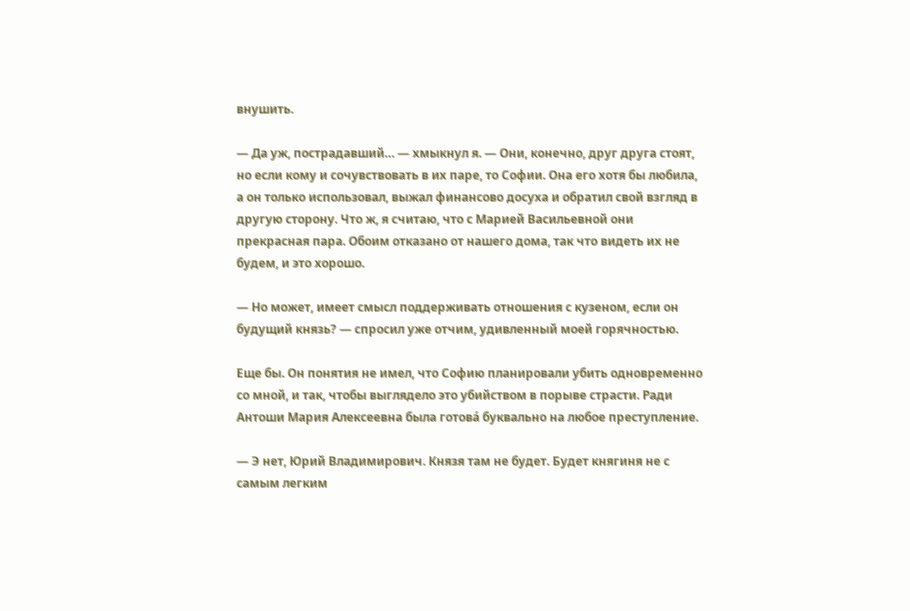внушить.

— Да уж, пострадавший… — хмыкнул я. — Они, конечно, друг друга стоят, но если кому и сочувствовать в их паре, то Софии. Она его хотя бы любила, а он только использовал, выжал финансово досуха и обратил свой взгляд в другую сторону. Что ж, я считаю, что с Марией Васильевной они прекрасная пара. Обоим отказано от нашего дома, так что видеть их не будем, и это хорошо.

— Но может, имеет смысл поддерживать отношения с кузеном, если он будущий князь? — спросил уже отчим, удивленный моей горячностью.

Еще бы. Он понятия не имел, что Софию планировали убить одновременно со мной, и так, чтобы выглядело это убийством в порыве страсти. Ради Антоши Мария Алексеевна была готовá буквально на любое преступление.

— Э нет, Юрий Владимирович. Князя там не будет. Будет княгиня не с самым легким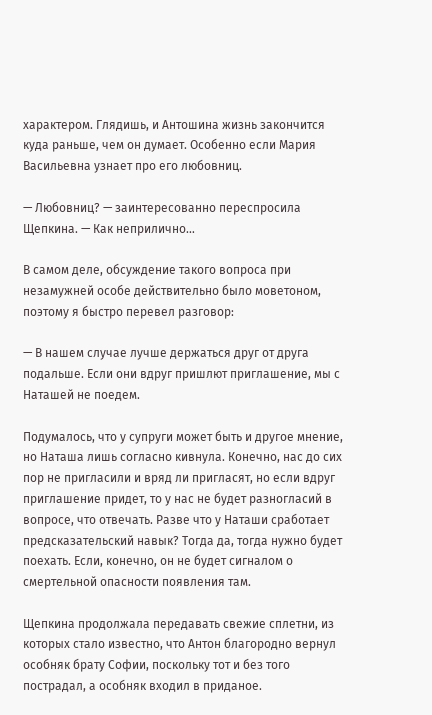характером. Глядишь, и Антошина жизнь закончится куда раньше, чем он думает. Особенно если Мария Васильевна узнает про его любовниц.

— Любовниц? — заинтересованно переспросила Щепкина. — Как неприлично…

В самом деле, обсуждение такого вопроса при незамужней особе действительно было моветоном, поэтому я быстро перевел разговор:

— В нашем случае лучше держаться друг от друга подальше. Если они вдруг пришлют приглашение, мы с Наташей не поедем.

Подумалось, что у супруги может быть и другое мнение, но Наташа лишь согласно кивнула. Конечно, нас до сих пор не пригласили и вряд ли пригласят, но если вдруг приглашение придет, то у нас не будет разногласий в вопросе, что отвечать. Разве что у Наташи сработает предсказательский навык? Тогда да, тогда нужно будет поехать. Если, конечно, он не будет сигналом о смертельной опасности появления там.

Щепкина продолжала передавать свежие сплетни, из которых стало известно, что Антон благородно вернул особняк брату Софии, поскольку тот и без того пострадал, а особняк входил в приданое.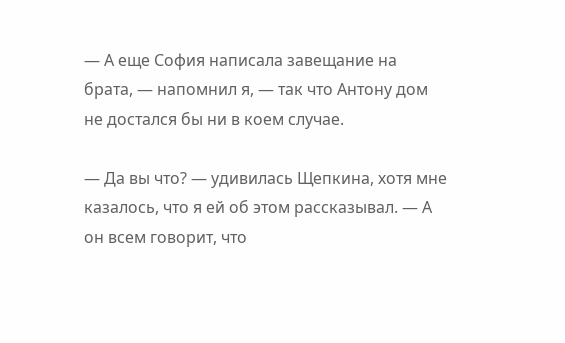— А еще София написала завещание на брата, — напомнил я, — так что Антону дом не достался бы ни в коем случае.

— Да вы что? — удивилась Щепкина, хотя мне казалось, что я ей об этом рассказывал. — А он всем говорит, что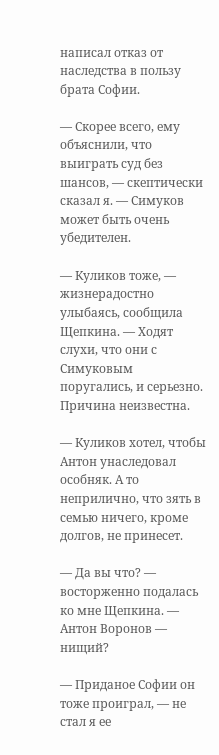написал отказ от наследства в пользу брата Софии.

— Скорее всего, ему объяснили, что выиграть суд без шансов, — скептически сказал я. — Симуков может быть очень убедителен.

— Куликов тоже, — жизнерадостно улыбаясь, сообщила Щепкина. — Ходят слухи, что они с Симуковым поругались, и серьезно. Причина неизвестна.

— Куликов хотел, чтобы Антон унаследовал особняк. А то неприлично, что зять в семью ничего, кроме долгов, не принесет.

— Да вы что? — восторженно подалась ко мне Щепкина. — Антон Воронов — нищий?

— Приданое Софии он тоже проиграл, — не стал я ее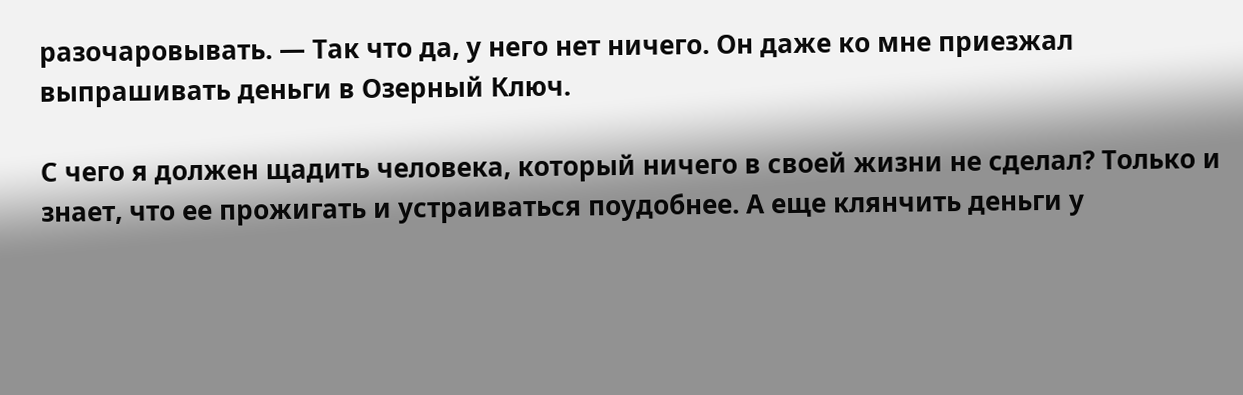разочаровывать. — Так что да, у него нет ничего. Он даже ко мне приезжал выпрашивать деньги в Озерный Ключ.

С чего я должен щадить человека, который ничего в своей жизни не сделал? Только и знает, что ее прожигать и устраиваться поудобнее. А еще клянчить деньги у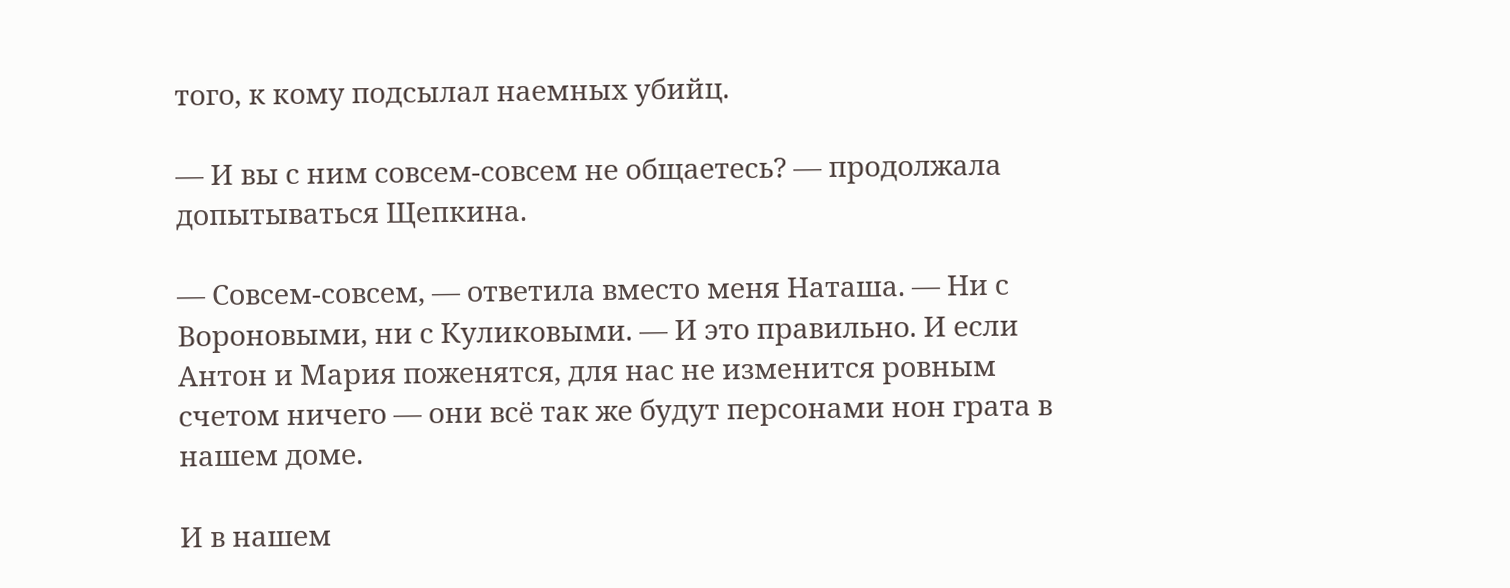того, к кому подсылал наемных убийц.

— И вы с ним совсем-совсем не общаетесь? — продолжала допытываться Щепкина.

— Совсем-совсем, — ответила вместо меня Наташа. — Ни с Вороновыми, ни с Куликовыми. — И это правильно. И если Антон и Мария поженятся, для нас не изменится ровным счетом ничего — они всё так же будут персонами нон грата в нашем доме.

И в нашем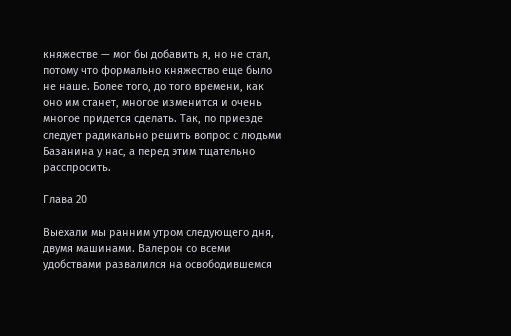княжестве — мог бы добавить я, но не стал, потому что формально княжество еще было не наше. Более того, до того времени, как оно им станет, многое изменится и очень многое придется сделать. Так, по приезде следует радикально решить вопрос с людьми Базанина у нас, а перед этим тщательно расспросить.

Глава 20

Выехали мы ранним утром следующего дня, двумя машинами. Валерон со всеми удобствами развалился на освободившемся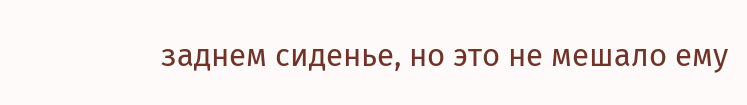заднем сиденье, но это не мешало ему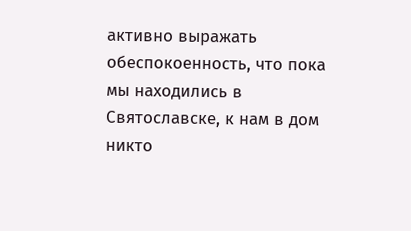активно выражать обеспокоенность, что пока мы находились в Святославске, к нам в дом никто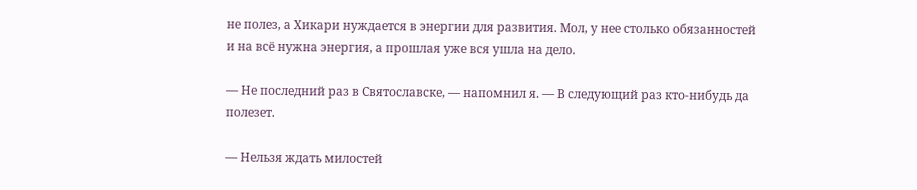не полез, а Хикари нуждается в энергии для развития. Мол, у нее столько обязанностей и на всё нужна энергия, а прошлая уже вся ушла на дело.

— Не последний раз в Святославске, — напомнил я. — В следующий раз кто-нибудь да полезет.

— Нельзя ждать милостей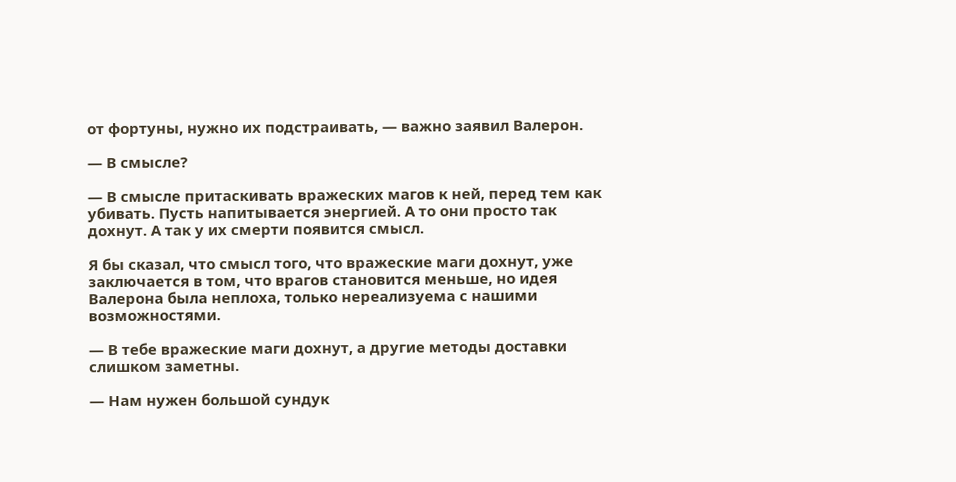от фортуны, нужно их подстраивать, — важно заявил Валерон.

— В смысле?

— В смысле притаскивать вражеских магов к ней, перед тем как убивать. Пусть напитывается энергией. А то они просто так дохнут. А так у их смерти появится смысл.

Я бы сказал, что смысл того, что вражеские маги дохнут, уже заключается в том, что врагов становится меньше, но идея Валерона была неплоха, только нереализуема с нашими возможностями.

— В тебе вражеские маги дохнут, а другие методы доставки слишком заметны.

— Нам нужен большой сундук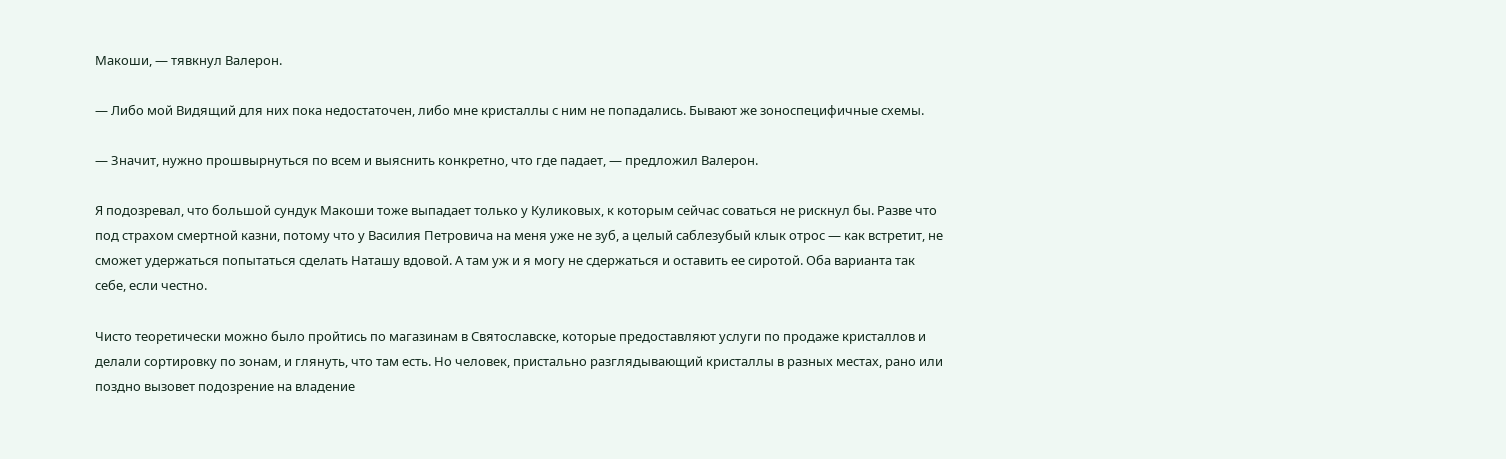Макоши, — тявкнул Валерон.

— Либо мой Видящий для них пока недостаточен, либо мне кристаллы с ним не попадались. Бывают же зоноспецифичные схемы.

— Значит, нужно прошвырнуться по всем и выяснить конкретно, что где падает, — предложил Валерон.

Я подозревал, что большой сундук Макоши тоже выпадает только у Куликовых, к которым сейчас соваться не рискнул бы. Разве что под страхом смертной казни, потому что у Василия Петровича на меня уже не зуб, а целый саблезубый клык отрос — как встретит, не сможет удержаться попытаться сделать Наташу вдовой. А там уж и я могу не сдержаться и оставить ее сиротой. Оба варианта так себе, если честно.

Чисто теоретически можно было пройтись по магазинам в Святославске, которые предоставляют услуги по продаже кристаллов и делали сортировку по зонам, и глянуть, что там есть. Но человек, пристально разглядывающий кристаллы в разных местах, рано или поздно вызовет подозрение на владение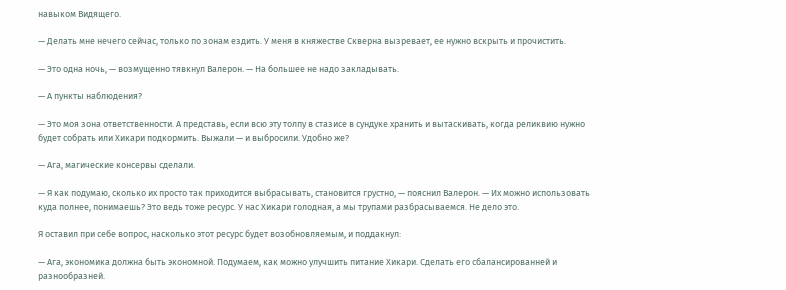навыком Видящего.

— Делать мне нечего сейчас, только по зонам ездить. У меня в княжестве Скверна вызревает, ее нужно вскрыть и прочистить.

— Это одна ночь, — возмущенно тявкнул Валерон. — На большее не надо закладывать.

— А пункты наблюдения?

— Это моя зона ответственности. А представь, если всю эту толпу в стазисе в сундуке хранить и вытаскивать, когда реликвию нужно будет собрать или Хикари подкормить. Выжали — и выбросили. Удобно же?

— Ага, магические консервы сделали.

— Я как подумаю, сколько их просто так приходится выбрасывать, становится грустно, — пояснил Валерон. — Их можно использовать куда полнее, понимаешь? Это ведь тоже ресурс. У нас Хикари голодная, а мы трупами разбрасываемся. Не дело это.

Я оставил при себе вопрос, насколько этот ресурс будет возобновляемым, и поддакнул:

— Ага, экономика должна быть экономной. Подумаем, как можно улучшить питание Хикари. Сделать его сбалансированней и разнообразней.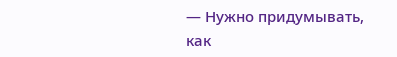— Нужно придумывать, как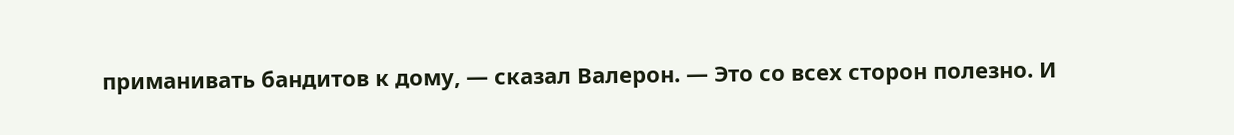приманивать бандитов к дому, — сказал Валерон. — Это со всех сторон полезно. И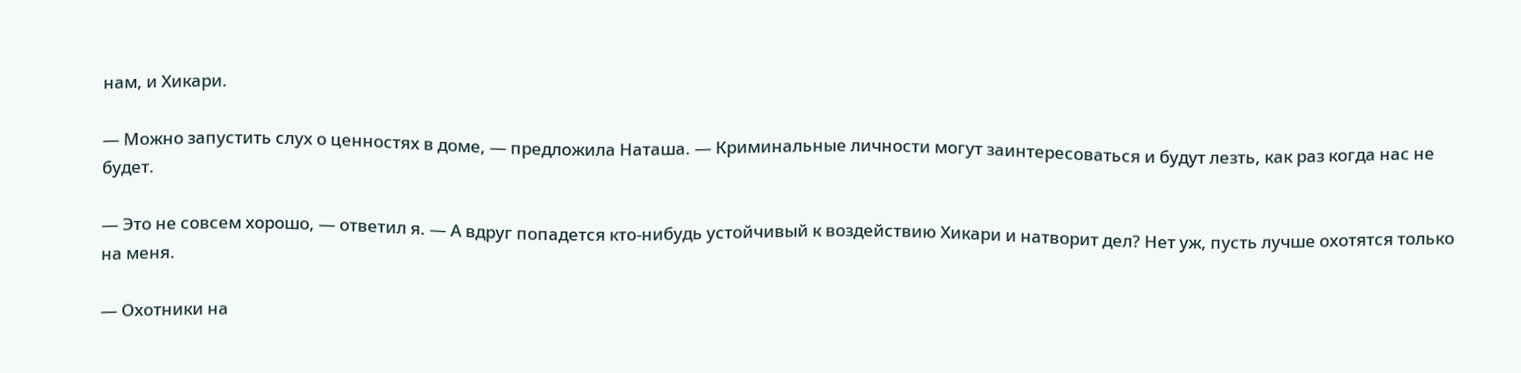нам, и Хикари.

— Можно запустить слух о ценностях в доме, — предложила Наташа. — Криминальные личности могут заинтересоваться и будут лезть, как раз когда нас не будет.

— Это не совсем хорошо, — ответил я. — А вдруг попадется кто-нибудь устойчивый к воздействию Хикари и натворит дел? Нет уж, пусть лучше охотятся только на меня.

— Охотники на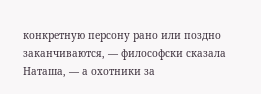конкретную персону рано или поздно заканчиваются, — философски сказала Наташа, — а охотники за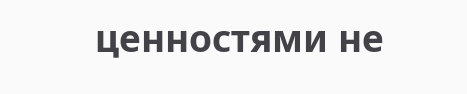ценностями не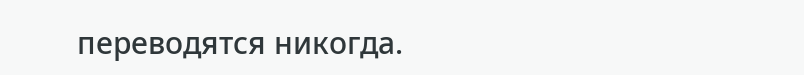переводятся никогда.